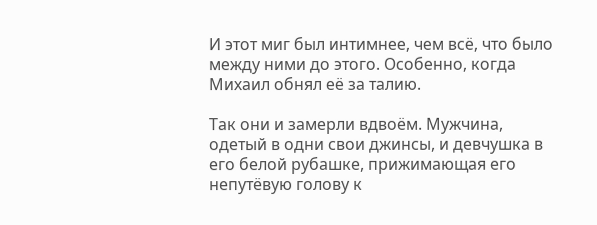И этот миг был интимнее, чем всё, что было между ними до этого. Особенно, когда Михаил обнял её за талию.

Так они и замерли вдвоём. Мужчина, одетый в одни свои джинсы, и девчушка в его белой рубашке, прижимающая его непутёвую голову к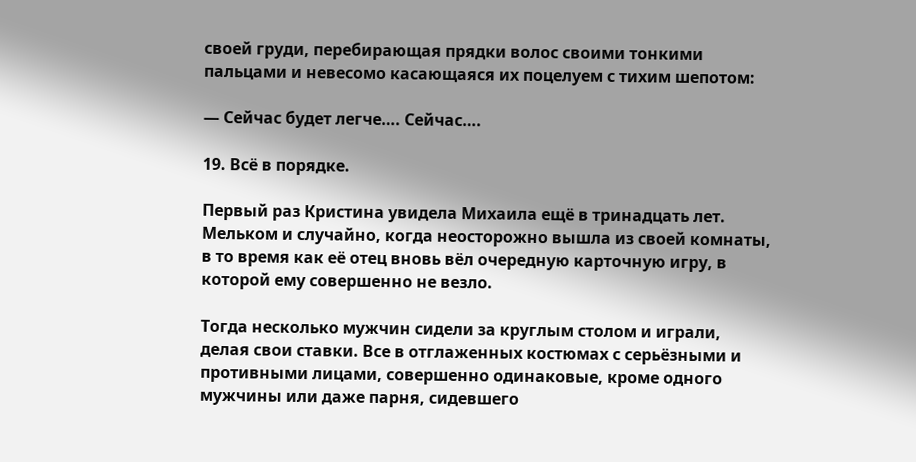своей груди, перебирающая прядки волос своими тонкими пальцами и невесомо касающаяся их поцелуем с тихим шепотом:

— Сейчас будет легче…. Сейчас….

19. Всё в порядке.

Первый раз Кристина увидела Михаила ещё в тринадцать лет. Мельком и случайно, когда неосторожно вышла из своей комнаты, в то время как её отец вновь вёл очередную карточную игру, в которой ему совершенно не везло.

Тогда несколько мужчин сидели за круглым столом и играли, делая свои ставки. Все в отглаженных костюмах с серьёзными и противными лицами, совершенно одинаковые, кроме одного мужчины или даже парня, сидевшего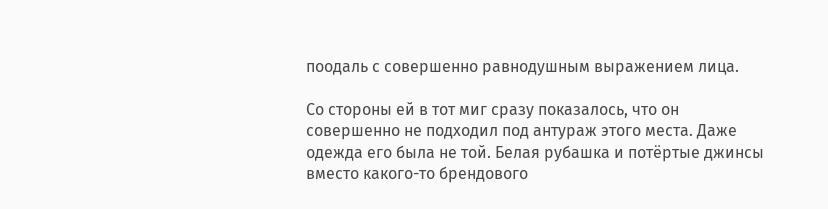поодаль с совершенно равнодушным выражением лица.

Со стороны ей в тот миг сразу показалось, что он совершенно не подходил под антураж этого места. Даже одежда его была не той. Белая рубашка и потёртые джинсы вместо какого-то брендового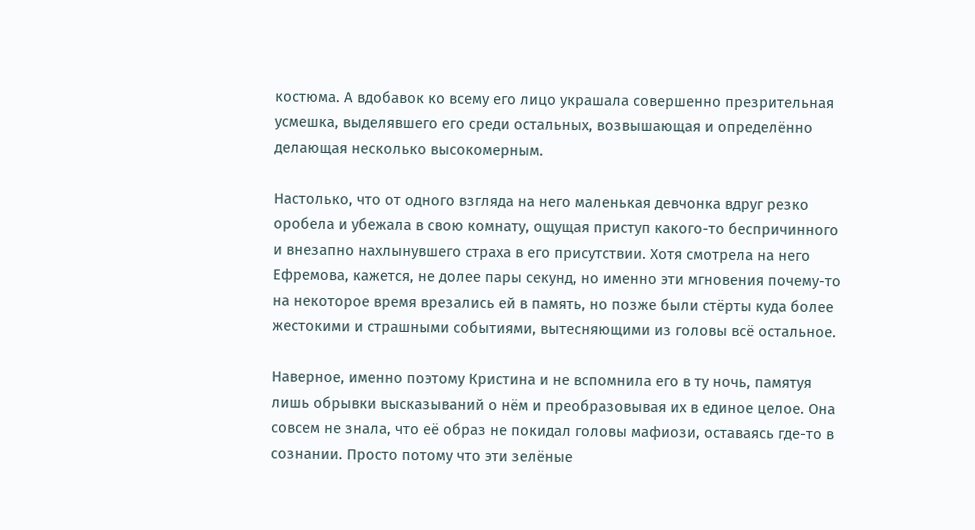костюма. А вдобавок ко всему его лицо украшала совершенно презрительная усмешка, выделявшего его среди остальных, возвышающая и определённо делающая несколько высокомерным.

Настолько, что от одного взгляда на него маленькая девчонка вдруг резко оробела и убежала в свою комнату, ощущая приступ какого-то беспричинного и внезапно нахлынувшего страха в его присутствии. Хотя смотрела на него Ефремова, кажется, не долее пары секунд, но именно эти мгновения почему-то на некоторое время врезались ей в память, но позже были стёрты куда более жестокими и страшными событиями, вытесняющими из головы всё остальное.

Наверное, именно поэтому Кристина и не вспомнила его в ту ночь, памятуя лишь обрывки высказываний о нём и преобразовывая их в единое целое. Она совсем не знала, что её образ не покидал головы мафиози, оставаясь где-то в сознании. Просто потому что эти зелёные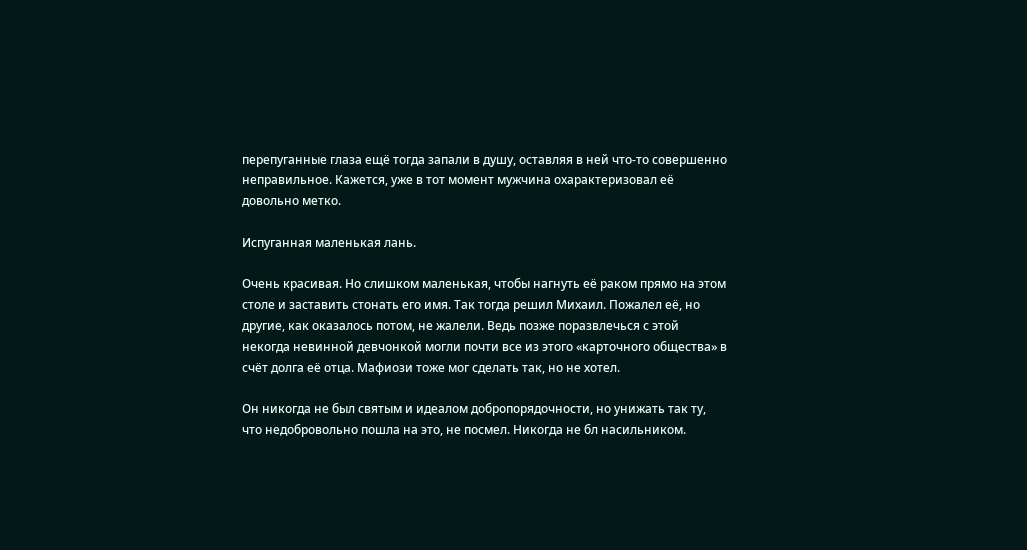перепуганные глаза ещё тогда запали в душу, оставляя в ней что-то совершенно неправильное. Кажется, уже в тот момент мужчина охарактеризовал её довольно метко.

Испуганная маленькая лань.

Очень красивая. Но слишком маленькая, чтобы нагнуть её раком прямо на этом столе и заставить стонать его имя. Так тогда решил Михаил. Пожалел её, но другие, как оказалось потом, не жалели. Ведь позже поразвлечься с этой некогда невинной девчонкой могли почти все из этого «карточного общества» в счёт долга её отца. Мафиози тоже мог сделать так, но не хотел.

Он никогда не был святым и идеалом добропорядочности, но унижать так ту, что недобровольно пошла на это, не посмел. Никогда не бл насильником.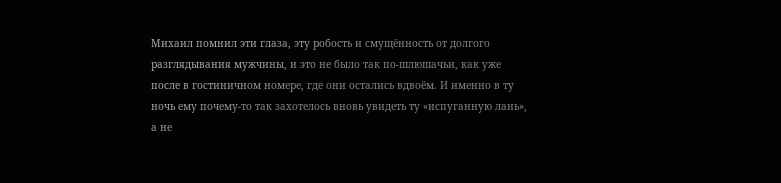Михаил помнил эти глаза, эту робость и смущённость от долгого разглядывания мужчины, и это не было так по-шлюшачьи, как уже после в гостиничном номере, где они остались вдвоём. И именно в ту ночь ему почему-то так захотелось вновь увидеть ту «испуганную лань», а не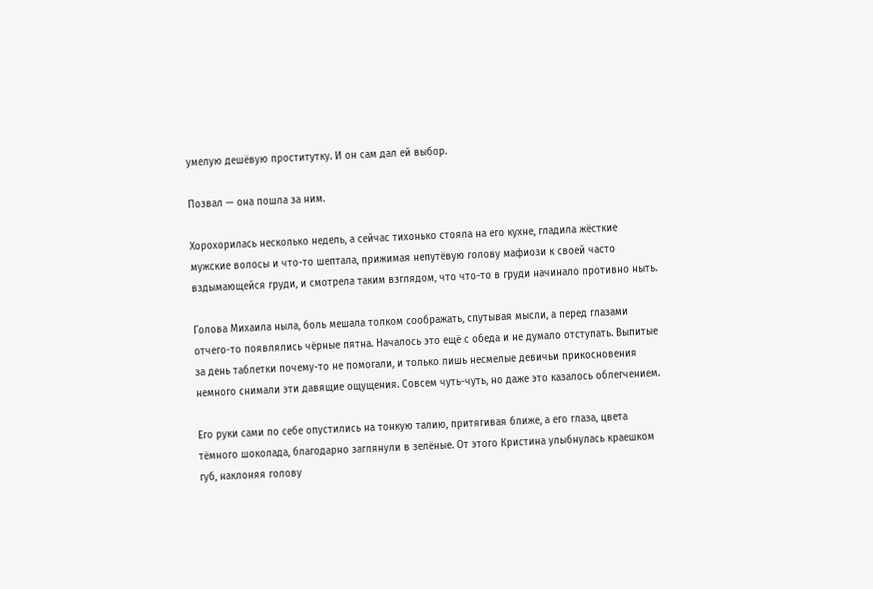умелую дешёвую проститутку. И он сам дал ей выбор.

Позвал — она пошла за ним.

Хорохорилась несколько недель, а сейчас тихонько стояла на его кухне, гладила жёсткие мужские волосы и что-то шептала, прижимая непутёвую голову мафиози к своей часто вздымающейся груди, и смотрела таким взглядом, что что-то в груди начинало противно ныть.

Голова Михаила ныла, боль мешала толком соображать, спутывая мысли, а перед глазами отчего-то появлялись чёрные пятна. Началось это ещё с обеда и не думало отступать. Выпитые за день таблетки почему-то не помогали, и только лишь несмелые девичьи прикосновения немного снимали эти давящие ощущения. Совсем чуть-чуть, но даже это казалось облегчением.

Его руки сами по себе опустились на тонкую талию, притягивая ближе, а его глаза, цвета тёмного шоколада, благодарно заглянули в зелёные. От этого Кристина улыбнулась краешком губ, наклоняя голову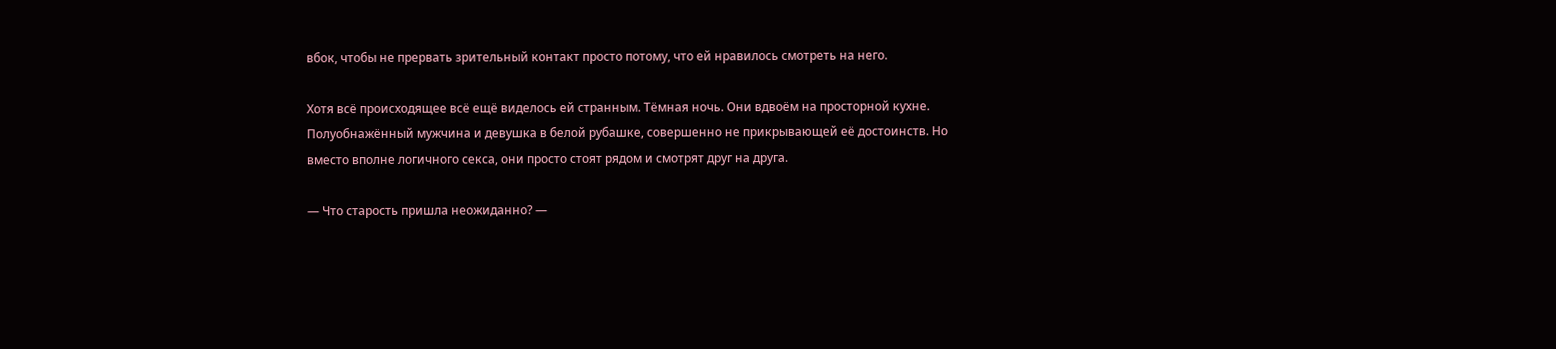вбок, чтобы не прервать зрительный контакт просто потому, что ей нравилось смотреть на него.

Хотя всё происходящее всё ещё виделось ей странным. Тёмная ночь. Они вдвоём на просторной кухне. Полуобнажённый мужчина и девушка в белой рубашке, совершенно не прикрывающей её достоинств. Но вместо вполне логичного секса, они просто стоят рядом и смотрят друг на друга.

— Что старость пришла неожиданно? —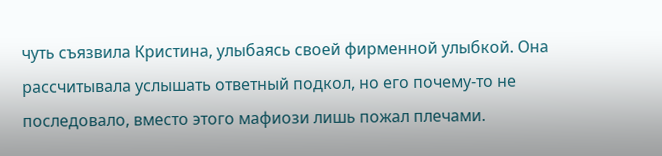чуть съязвила Кристина, улыбаясь своей фирменной улыбкой. Она рассчитывала услышать ответный подкол, но его почему-то не последовало, вместо этого мафиози лишь пожал плечами.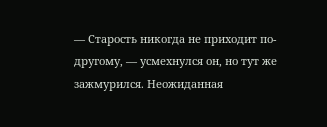— Старость никогда не приходит по-другому, — усмехнулся он, но тут же зажмурился. Неожиданная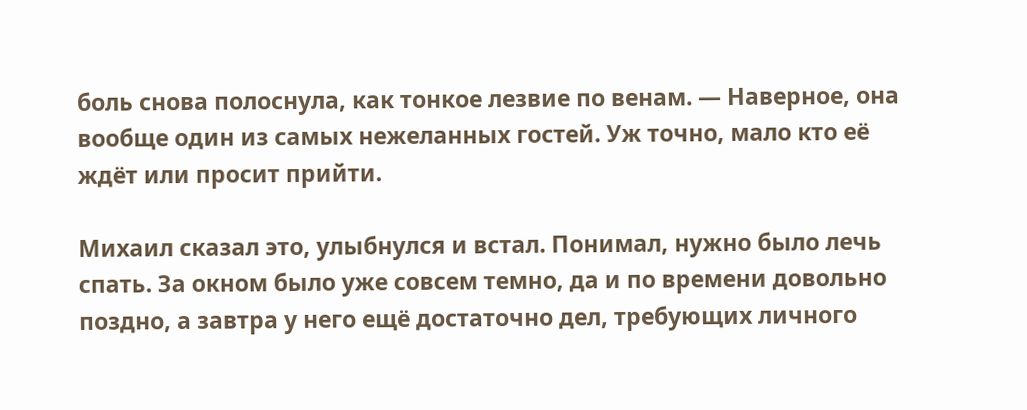боль снова полоснула, как тонкое лезвие по венам. — Наверное, она вообще один из самых нежеланных гостей. Уж точно, мало кто её ждёт или просит прийти.

Михаил сказал это, улыбнулся и встал. Понимал, нужно было лечь спать. За окном было уже совсем темно, да и по времени довольно поздно, а завтра у него ещё достаточно дел, требующих личного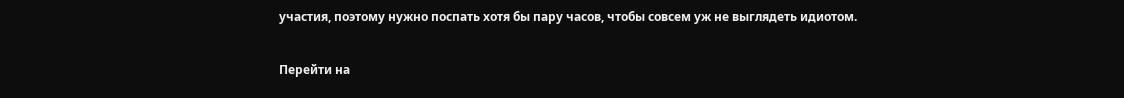участия, поэтому нужно поспать хотя бы пару часов, чтобы совсем уж не выглядеть идиотом.

Перейти на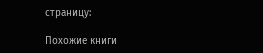страницу:

Похожие книги